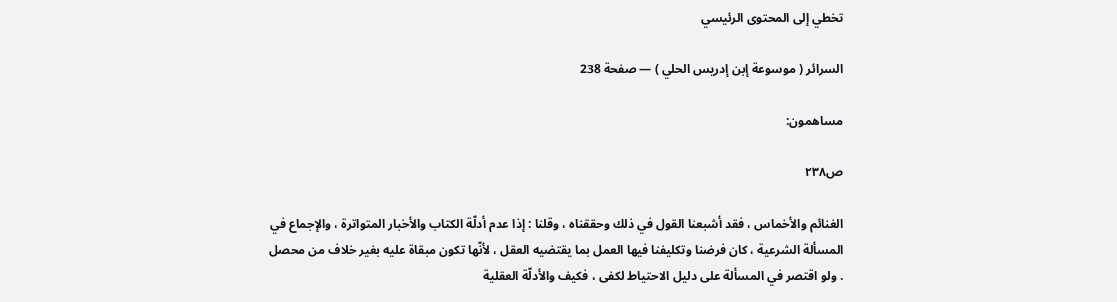تخطي إلى المحتوى الرئيسي

السرائر ( موسوعة إبن إدريس الحلي ) — صفحة 238

مساهمون:

ص٢٣٨

الغنائم والأخماس ، فقد أشبعنا القول في ذلك وحققناه ، وقلنا : إذا عدم أدلّة الكتاب والأخبار المتواترة ، والإجماع في المسألة الشرعية ، كان فرضنا وتكليفنا فيها العمل بما يقتضيه العقل ، لأنّها تكون مبقاة عليه بغير خلاف من محصل . ولو اقتصر في المسألة على دليل الاحتياط لكفى ، فكيف والأدلّة العقلية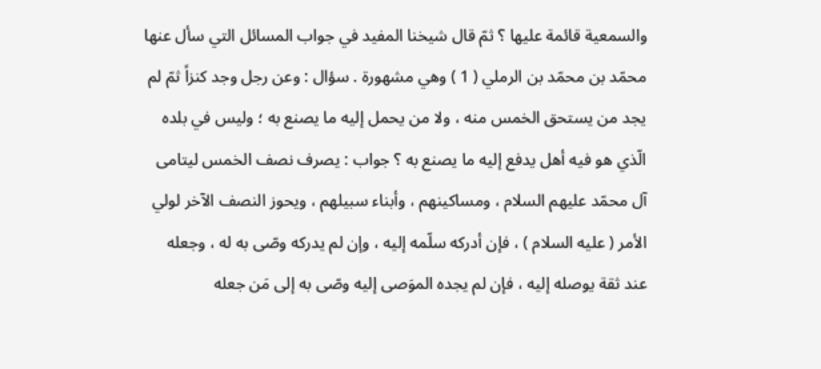والسمعية قائمة عليها ؟ ثمّ قال شيخنا المفيد في جواب المسائل التي سأل عنها محمّد بن محمّد بن الرملي ( 1 ) وهي مشهورة . سؤال : وعن رجل وجد كنزاً ثمّ لم يجد من يستحق الخمس منه ، ولا من يحمل إليه ما يصنع به ؛ وليس في بلده الّذي هو فيه أهل يدفع إليه ما يصنع به ؟ جواب : يصرف نصف الخمس ليتامى آل محمّد عليهم السلام ، ومساكينهم ، وأبناء سبيلهم ، ويحوز النصف الآخر لولي الأمر ( عليه السلام ) ، فإن أدركه سلّمه إليه ، وإن لم يدركه وصّى به له ، وجعله عند ثقة يوصله إليه ، فإن لم يجده الموَصى إليه وصّى به إلى مَن جعله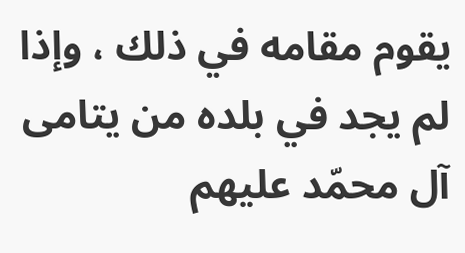يقوم مقامه في ذلك ، وإذا لم يجد في بلده من يتامى آل محمّد عليهم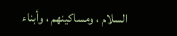السلام ، ومساكينهم ، وأبناء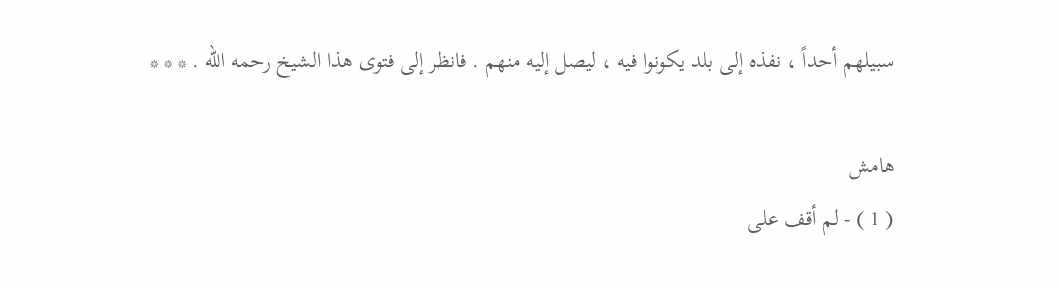سبيلهم أحداً ، نفذه إلى بلد يكونوا فيه ، ليصل إليه منهم . فانظر إلى فتوى هذا الشيخ رحمه الله . * * *

هامش
( 1 ) - لم أقف على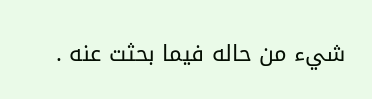شيء من حاله فيما بحثت عنه .